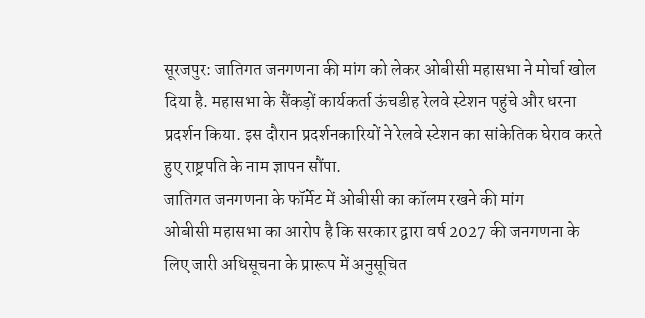सूरजपुर: जातिगत जनगणना की मांग को लेकर ओबीसी महासभा ने मोर्चा खोल दिया है. महासभा के सैंकड़ों कार्यकर्ता ऊंचडीह रेलवे स्टेशन पहुंचे और धरना प्रदर्शन किया. इस दौरान प्रदर्शनकारियों ने रेलवे स्टेशन का सांकेतिक घेराव करते हुए राष्ट्रपति के नाम ज्ञापन सौंपा.
जातिगत जनगणना के फॉर्मेट में ओबीसी का कॉलम रखने की मांग
ओबीसी महासभा का आरोप है कि सरकार द्वारा वर्ष 2027 की जनगणना के लिए जारी अधिसूचना के प्रारूप में अनुसूचित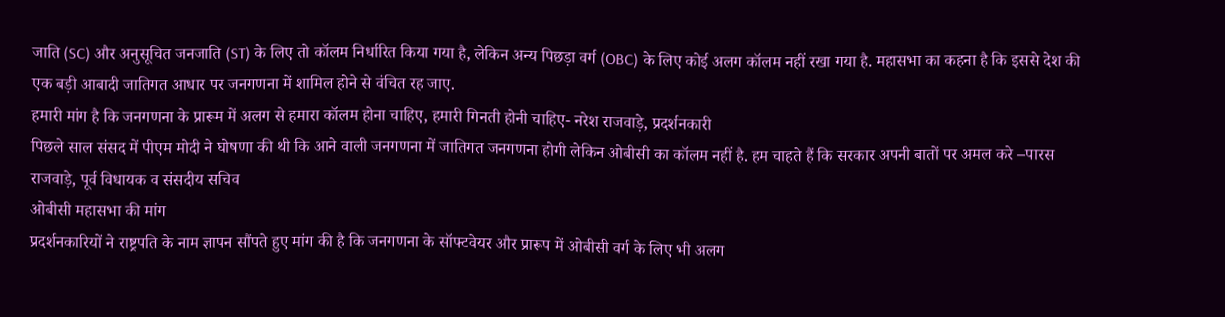जाति (SC) और अनुसूचित जनजाति (ST) के लिए तो कॉलम निर्धारित किया गया है, लेकिन अन्य पिछड़ा वर्ग (OBC) के लिए कोई अलग कॉलम नहीं रखा गया है. महासभा का कहना है कि इससे देश की एक बड़ी आबादी जातिगत आधार पर जनगणना में शामिल होने से वंचित रह जाए.
हमारी मांग है कि जनगणना के प्रारूम में अलग से हमारा कॉलम होना चाहिए, हमारी गिनती होनी चाहिए- नरेश राजवाड़े, प्रदर्शनकारी
पिछले साल संसद में पीएम मोदी ने घोषणा की थी कि आने वाली जनगणना में जातिगत जनगणना होगी लेकिन ओबीसी का कॉलम नहीं है. हम चाहते हैं कि सरकार अपनी बातों पर अमल करे –पारस राजवाड़े, पूर्व विधायक व संसदीय सचिव
ओबीसी महासभा की मांग
प्रदर्शनकारियों ने राष्ट्रपति के नाम ज्ञापन सौंपते हुए मांग की है कि जनगणना के सॉफ्टवेयर और प्रारूप में ओबीसी वर्ग के लिए भी अलग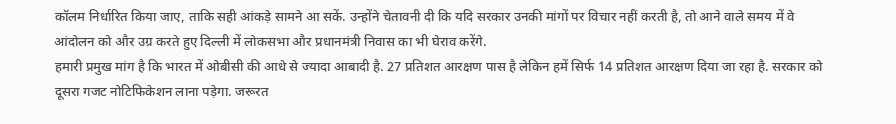कॉलम निर्धारित किया जाए, ताकि सही आंकड़े सामने आ सकें. उन्होंने चेतावनी दी कि यदि सरकार उनकी मांगों पर विचार नहीं करती है, तो आने वाले समय में वे आंदोलन को और उग्र करते हुए दिल्ली में लोकसभा और प्रधानमंत्री निवास का भी घेराव करेंगे.
हमारी प्रमुख मांग है कि भारत में ओबीसी की आधे से ज्यादा आबादी है. 27 प्रतिशत आरक्षण पास है लेकिन हमें सिर्फ 14 प्रतिशत आरक्षण दिया जा रहा है. सरकार को दूसरा गजट नोटिफिकेशन लाना पड़ेगा. जरूरत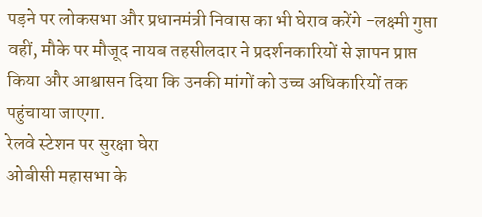पड़ने पर लोकसभा और प्रधानमंत्री निवास का भी घेराव करेंगे -लक्ष्मी गुप्ता
वहीं, मौके पर मौजूद नायब तहसीलदार ने प्रदर्शनकारियों से ज्ञापन प्राप्त किया और आश्वासन दिया कि उनकी मांगों को उच्च अधिकारियों तक पहुंचाया जाएगा.
रेलवे स्टेशन पर सुरक्षा घेरा
ओबीसी महासभा के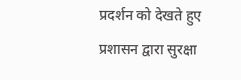प्रदर्शन को देखते हुए प्रशासन द्वारा सुरक्षा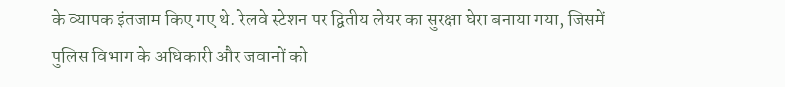के व्यापक इंतजाम किए गए थे. रेलवे स्टेशन पर द्वितीय लेयर का सुरक्षा घेरा बनाया गया, जिसमें पुलिस विभाग के अधिकारी और जवानों को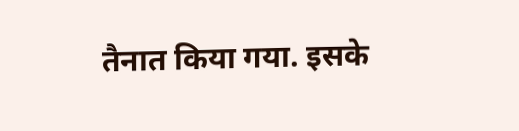तैनात किया गया. इसके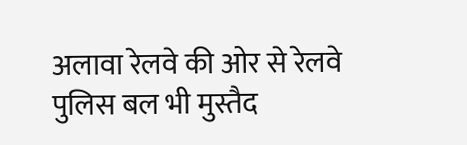अलावा रेलवे की ओर से रेलवे पुलिस बल भी मुस्तैद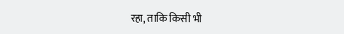रहा, ताकि किसी भी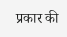प्रकार की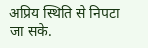अप्रिय स्थिति से निपटा जा सके.